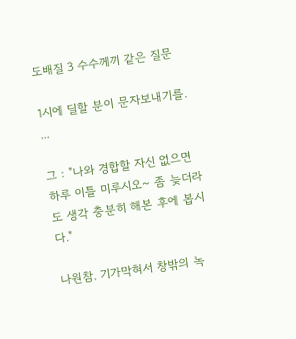도배질 3 수수께끼 같은 질문

1시에 딜할 분이 문자보내기를. ...

그 : "나와 경합할 자신 없으면 하루 이틀 미루시오~ 좀 늦더라도 생각 충분히 해본 후에 봅시다."

나원참. 기가막혀서 창밖의 녹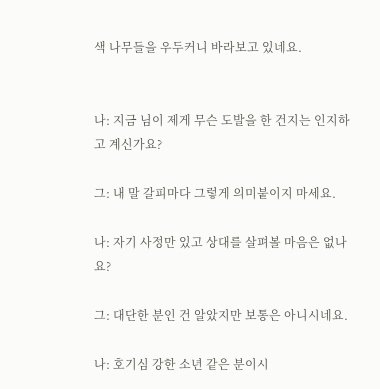색 나무들을 우두커니 바라보고 있네요.


나: 지금 님이 제게 무슨 도발을 한 건지는 인지하고 계신가요?

그: 내 말 갈피마다 그렇게 의미붙이지 마세요.

나: 자기 사정만 있고 상대를 살펴볼 마음은 없나요?

그: 대단한 분인 건 알았지만 보통은 아니시네요.

나: 호기심 강한 소년 같은 분이시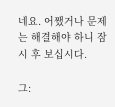네요. 어쨌거나 문제는 해결해야 하니 잠시 후 보십시다.

그: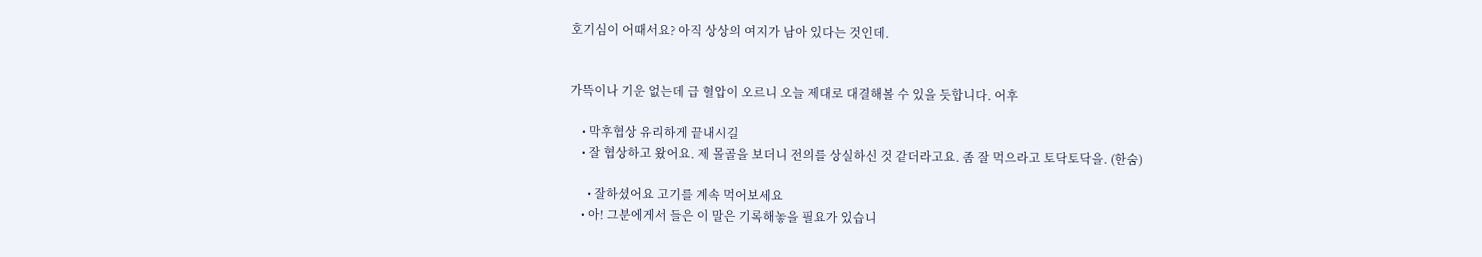호기심이 어때서요? 아직 상상의 여지가 남아 있다는 것인데.


가뜩이나 기운 없는데 급 혈압이 오르니 오늘 제대로 대결해볼 수 있을 듯합니다. 어후

    • 막후협상 유리하게 끝내시길
    • 잘 협상하고 왔어요. 제 몰골을 보더니 전의를 상실하신 것 같더라고요. 좀 잘 먹으라고 토닥토닥을. (한숨)

      • 잘하셨어요 고기를 계속 먹어보세요
    • 아! 그분에게서 들은 이 말은 기록해놓을 필요가 있습니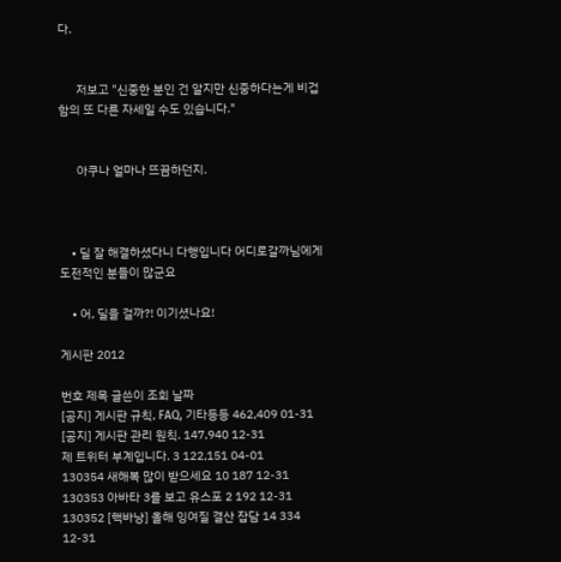다.


      저보고 "신중한 분인 건 알지만 신중하다는게 비겁함의 또 다른 자세일 수도 있습니다."


      아쿠나 얼마나 뜨끔하던지.



    • 딜 잘 해결하셨다니 다행입니다 어디로갈까님에게 도전적인 분들이 많군요

    • 어, 딜을 걸까?! 이기셨나요!

게시판 2012

번호 제목 글쓴이 조회 날짜
[공지] 게시판 규칙, FAQ, 기타등등 462,409 01-31
[공지] 게시판 관리 원칙. 147,940 12-31
제 트위터 부계입니다. 3 122,151 04-01
130354 새해복 많이 받으세요 10 187 12-31
130353 아바타 3를 보고 유스포 2 192 12-31
130352 [핵바낭] 올해 잉여질 결산 잡담 14 334 12-31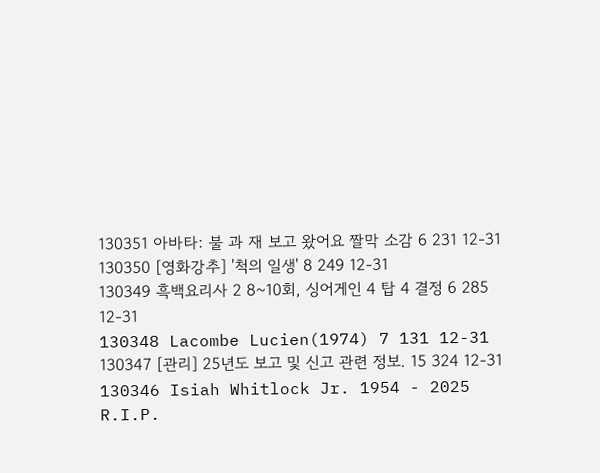130351 아바타: 불 과 재 보고 왔어요 짤막 소감 6 231 12-31
130350 [영화강추] '척의 일생' 8 249 12-31
130349 흑백요리사 2 8~10회, 싱어게인 4 탑 4 결정 6 285 12-31
130348 Lacombe Lucien(1974) 7 131 12-31
130347 [관리] 25년도 보고 및 신고 관련 정보. 15 324 12-31
130346 Isiah Whitlock Jr. 1954 - 2025 R.I.P.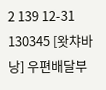2 139 12-31
130345 [왓챠바낭] 우편배달부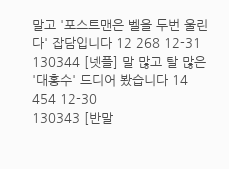말고 '포스트맨은 벨을 두번 울린다' 잡담입니다 12 268 12-31
130344 [넷플] 말 많고 탈 많은 '대홍수' 드디어 봤습니다 14 454 12-30
130343 [반말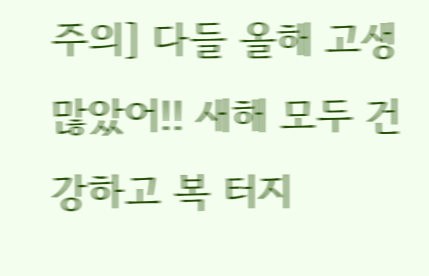주의] 다들 올해 고생 많았어!! 새해 모두 건강하고 복 터지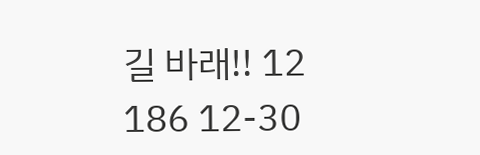길 바래!! 12 186 12-30